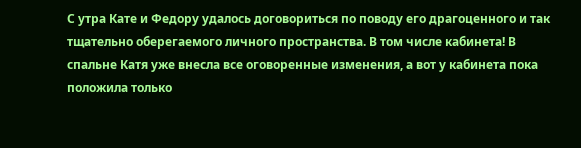С утра Кате и Федору удалось договориться по поводу его драгоценного и так тщательно оберегаемого личного пространства. В том числе кабинета! В спальне Катя уже внесла все оговоренные изменения, а вот у кабинета пока положила только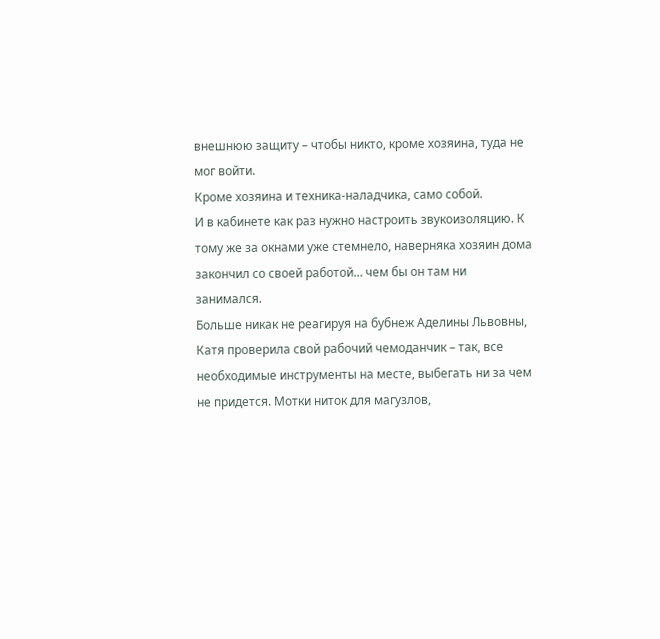внешнюю защиту – чтобы никто, кроме хозяина, туда не мог войти.
Кроме хозяина и техника-наладчика, само собой.
И в кабинете как раз нужно настроить звукоизоляцию. К тому же за окнами уже стемнело, наверняка хозяин дома закончил со своей работой… чем бы он там ни занимался.
Больше никак не реагируя на бубнеж Аделины Львовны, Катя проверила свой рабочий чемоданчик – так, все необходимые инструменты на месте, выбегать ни за чем не придется. Мотки ниток для магузлов,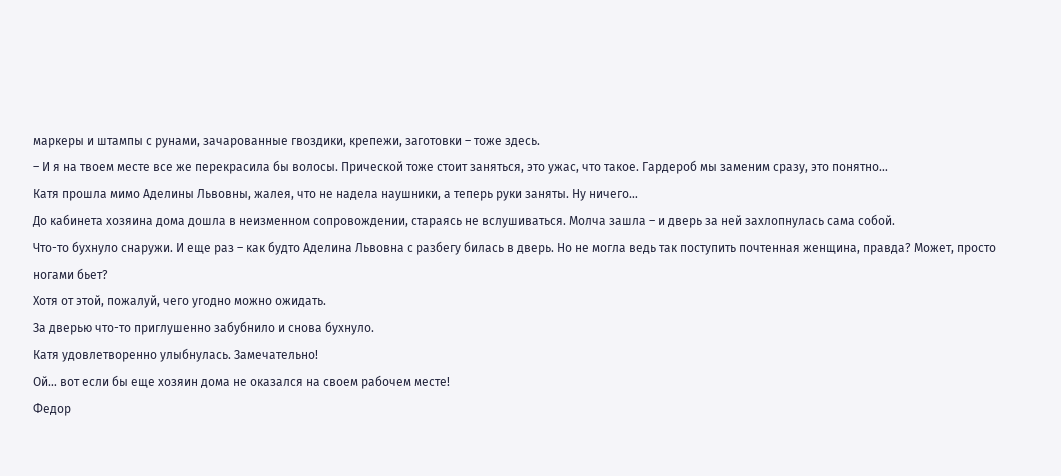маркеры и штампы с рунами, зачарованные гвоздики, крепежи, заготовки – тоже здесь.
– И я на твоем месте все же перекрасила бы волосы. Прической тоже стоит заняться, это ужас, что такое. Гардероб мы заменим сразу, это понятно…
Катя прошла мимо Аделины Львовны, жалея, что не надела наушники, а теперь руки заняты. Ну ничего…
До кабинета хозяина дома дошла в неизменном сопровождении, стараясь не вслушиваться. Молча зашла – и дверь за ней захлопнулась сама собой.
Что-то бухнуло снаружи. И еще раз – как будто Аделина Львовна с разбегу билась в дверь. Но не могла ведь так поступить почтенная женщина, правда? Может, просто ногами бьет?
Хотя от этой, пожалуй, чего угодно можно ожидать.
За дверью что-то приглушенно забубнило и снова бухнуло.
Катя удовлетворенно улыбнулась. Замечательно!
Ой… вот если бы еще хозяин дома не оказался на своем рабочем месте!
Федор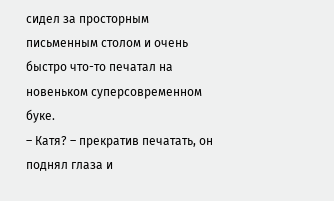сидел за просторным письменным столом и очень быстро что-то печатал на новеньком суперсовременном буке.
– Катя? – прекратив печатать, он поднял глаза и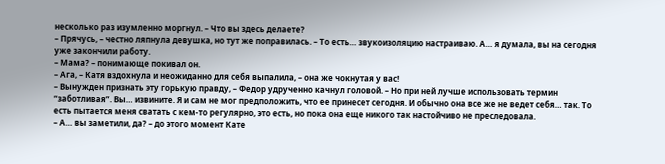несколько раз изумленно моргнул. – Что вы здесь делаете?
– Прячусь, – честно ляпнула девушка, но тут же поправилась. – То есть… звукоизоляцию настраиваю. А… я думала, вы на сегодня уже закончили работу.
– Мама? – понимающе покивал он.
– Ага, – Катя вздохнула и неожиданно для себя выпалила, – она же чокнутая у вас!
– Вынужден признать эту горькую правду, – Федор удрученно качнул головой. – Но при ней лучше использовать термин “заботливая”. Вы… извините. Я и сам не мог предположить, что ее принесет сегодня. И обычно она все же не ведет себя… так. То есть пытается меня сватать с кем-то регулярно, это есть, но пока она еще никого так настойчиво не преследовала.
– А… вы заметили, да? – до этого момент Кате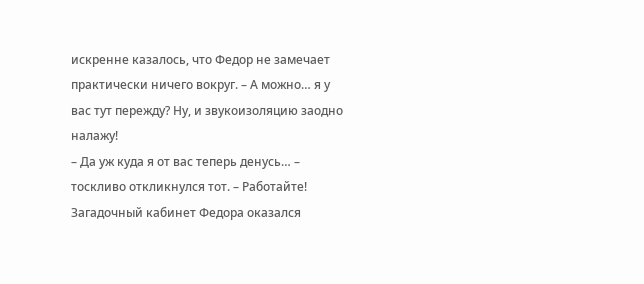искренне казалось, что Федор не замечает практически ничего вокруг. – А можно… я у вас тут пережду? Ну, и звукоизоляцию заодно налажу!
– Да уж куда я от вас теперь денусь… – тоскливо откликнулся тот. – Работайте!
Загадочный кабинет Федора оказался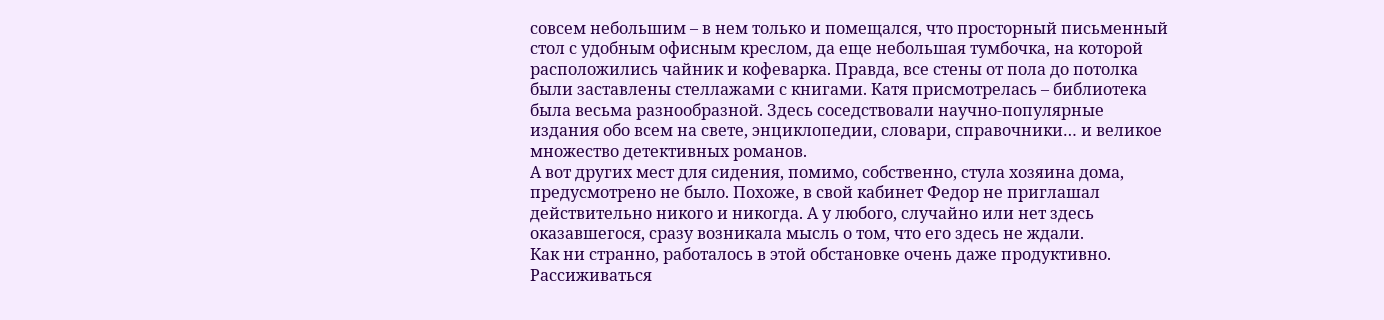совсем небольшим – в нем только и помещался, что просторный письменный стол с удобным офисным креслом, да еще небольшая тумбочка, на которой расположились чайник и кофеварка. Правда, все стены от пола до потолка были заставлены стеллажами с книгами. Катя присмотрелась – библиотека была весьма разнообразной. Здесь соседствовали научно-популярные издания обо всем на свете, энциклопедии, словари, справочники… и великое множество детективных романов.
А вот других мест для сидения, помимо, собственно, стула хозяина дома, предусмотрено не было. Похоже, в свой кабинет Федор не приглашал действительно никого и никогда. А у любого, случайно или нет здесь оказавшегося, сразу возникала мысль о том, что его здесь не ждали.
Как ни странно, работалось в этой обстановке очень даже продуктивно. Рассиживаться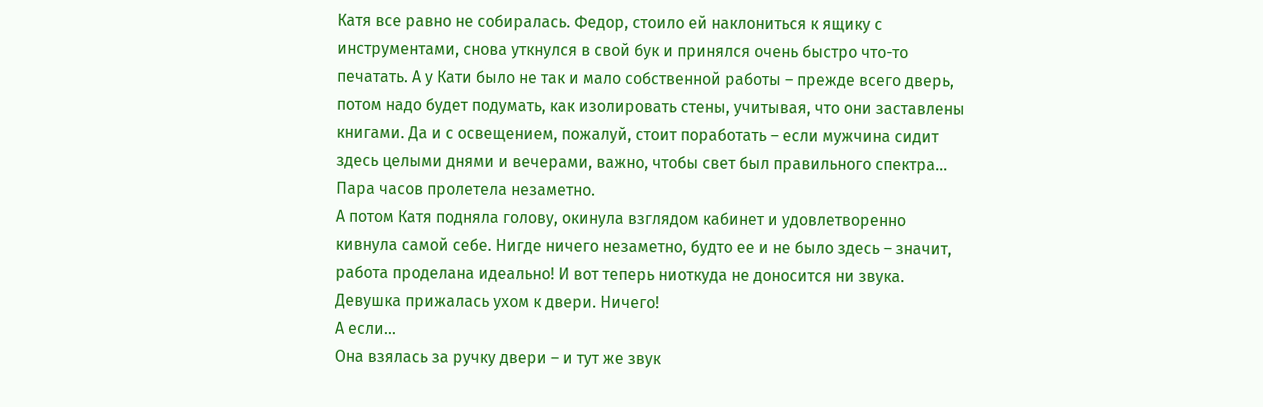Катя все равно не собиралась. Федор, стоило ей наклониться к ящику с инструментами, снова уткнулся в свой бук и принялся очень быстро что-то печатать. А у Кати было не так и мало собственной работы – прежде всего дверь, потом надо будет подумать, как изолировать стены, учитывая, что они заставлены книгами. Да и с освещением, пожалуй, стоит поработать – если мужчина сидит здесь целыми днями и вечерами, важно, чтобы свет был правильного спектра…
Пара часов пролетела незаметно.
А потом Катя подняла голову, окинула взглядом кабинет и удовлетворенно кивнула самой себе. Нигде ничего незаметно, будто ее и не было здесь – значит, работа проделана идеально! И вот теперь ниоткуда не доносится ни звука.
Девушка прижалась ухом к двери. Ничего!
А если…
Она взялась за ручку двери – и тут же звук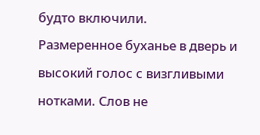будто включили.
Размеренное буханье в дверь и высокий голос с визгливыми нотками. Слов не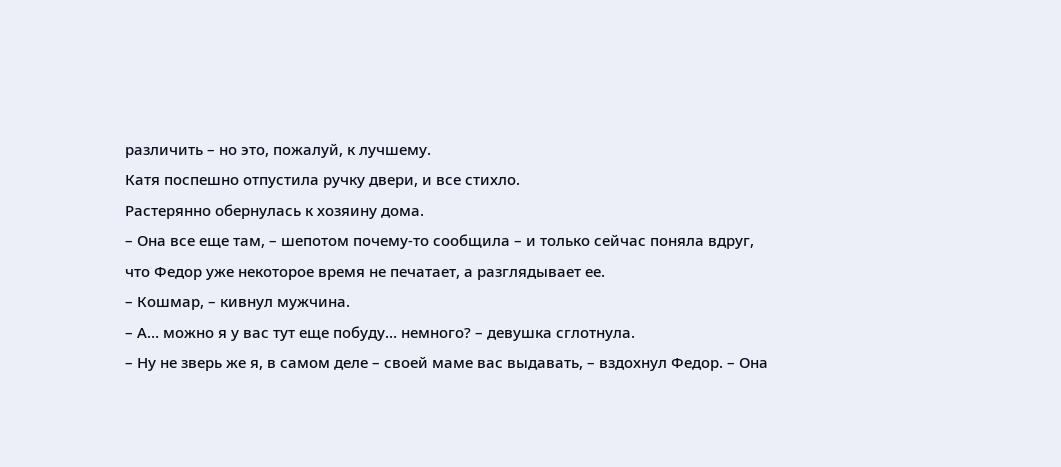различить – но это, пожалуй, к лучшему.
Катя поспешно отпустила ручку двери, и все стихло.
Растерянно обернулась к хозяину дома.
– Она все еще там, – шепотом почему-то сообщила – и только сейчас поняла вдруг, что Федор уже некоторое время не печатает, а разглядывает ее.
– Кошмар, – кивнул мужчина.
– А… можно я у вас тут еще побуду… немного? – девушка сглотнула.
– Ну не зверь же я, в самом деле – своей маме вас выдавать, – вздохнул Федор. – Она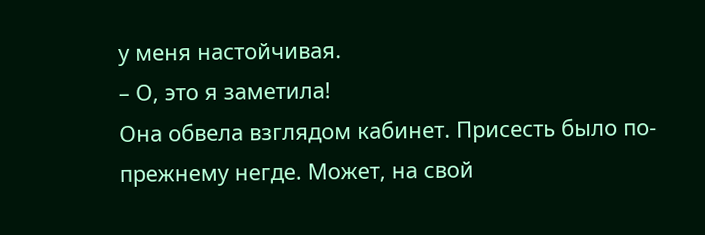у меня настойчивая.
– О, это я заметила!
Она обвела взглядом кабинет. Присесть было по-прежнему негде. Может, на свой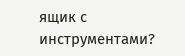ящик с инструментами?